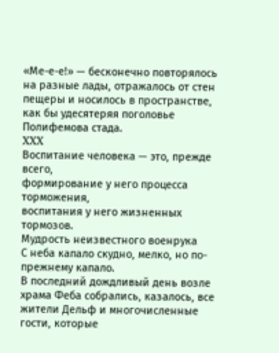«Ме-е-е!» — бесконечно повторялось на разные лады, отражалось от стен пещеры и носилось в пространстве, как бы удесятеряя поголовье Полифемова стада.
XXX
Воспитание человека — это, прежде всего,
формирование у него процесса торможения,
воспитания у него жизненных тормозов.
Мудрость неизвестного военрука
С неба капало скудно, мелко, но по-прежнему капало.
В последний дождливый день возле храма Феба собрались, казалось, все жители Дельф и многочисленные гости, которые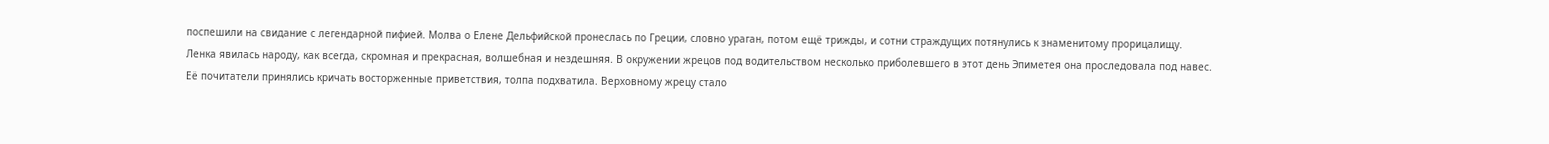поспешили на свидание с легендарной пифией. Молва о Елене Дельфийской пронеслась по Греции, словно ураган, потом ещё трижды, и сотни страждущих потянулись к знаменитому прорицалищу.
Ленка явилась народу, как всегда, скромная и прекрасная, волшебная и нездешняя. В окружении жрецов под водительством несколько приболевшего в этот день Эпиметея она проследовала под навес.
Её почитатели принялись кричать восторженные приветствия, толпа подхватила. Верховному жрецу стало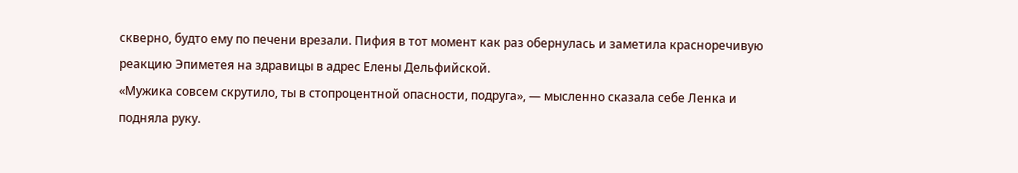скверно, будто ему по печени врезали. Пифия в тот момент как раз обернулась и заметила красноречивую реакцию Эпиметея на здравицы в адрес Елены Дельфийской.
«Мужика совсем скрутило, ты в стопроцентной опасности, подруга», — мысленно сказала себе Ленка и подняла руку.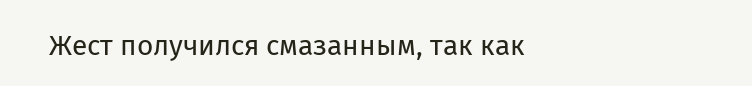Жест получился смазанным, так как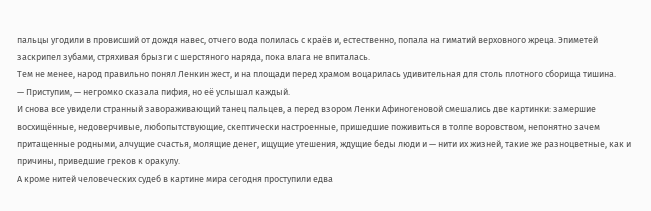пальцы угодили в провисший от дождя навес, отчего вода полилась с краёв и, естественно, попала на гиматий верховного жреца. Эпиметей заскрипел зубами, стряхивая брызги с шерстяного наряда, пока влага не впиталась.
Тем не менее, народ правильно понял Ленкин жест, и на площади перед храмом воцарилась удивительная для столь плотного сборища тишина.
— Приступим, — негромко сказала пифия, но её услышал каждый.
И снова все увидели странный завораживающий танец пальцев, а перед взором Ленки Афиногеновой смешались две картинки: замершие восхищённые, недоверчивые, любопытствующие, скептически настроенные, пришедшие поживиться в толпе воровством, непонятно зачем притащенные родными, алчущие счастья, молящие денег, ищущие утешения, ждущие беды люди и — нити их жизней, такие же разноцветные, как и причины, приведшие греков к оракулу.
А кроме нитей человеческих судеб в картине мира сегодня проступили едва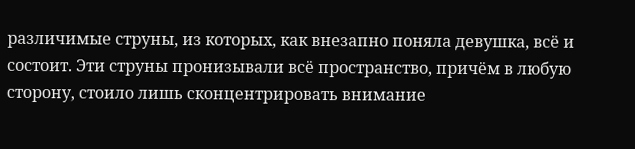различимые струны, из которых, как внезапно поняла девушка, всё и состоит. Эти струны пронизывали всё пространство, причём в любую сторону, стоило лишь сконцентрировать внимание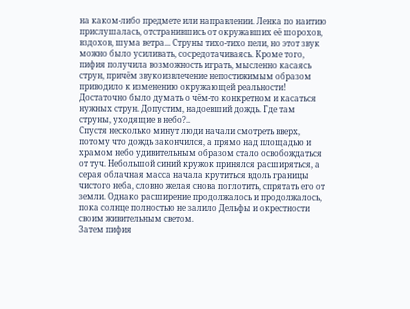на каком-либо предмете или направлении. Ленка по наитию прислушалась, отстранившись от окружавших её шорохов, вздохов, шума ветра... Струны тихо-тихо пели, но этот звук можно было усиливать, сосредотачиваясь. Кроме того, пифия получила возможность играть, мысленно касаясь струн, причём звукоизвлечение непостижимым образом приводило к изменению окружающей реальности!
Достаточно было думать о чём-то конкретном и касаться нужных струн. Допустим, надоевший дождь. Где там струны, уходящие в небо?..
Спустя несколько минут люди начали смотреть вверх, потому что дождь закончился, а прямо над площадью и храмом небо удивительным образом стало освобождаться от туч. Небольшой синий кружок принялся расширяться, а серая облачная масса начала крутиться вдоль границы чистого неба, словно желая снова поглотить, спрятать его от земли. Однако расширение продолжалось и продолжалось, пока солнце полностью не залило Дельфы и окрестности своим живительным светом.
Затем пифия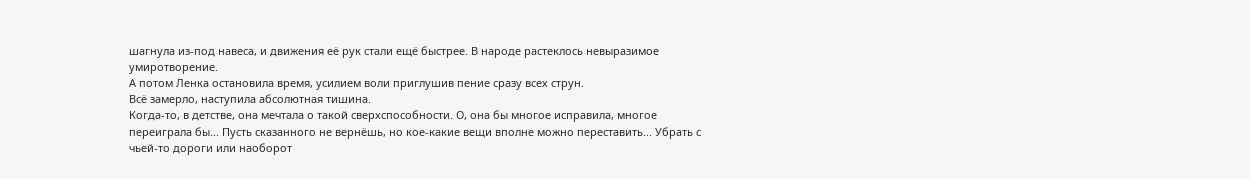шагнула из-под навеса, и движения её рук стали ещё быстрее. В народе растеклось невыразимое умиротворение.
А потом Ленка остановила время, усилием воли приглушив пение сразу всех струн.
Всё замерло, наступила абсолютная тишина.
Когда-то, в детстве, она мечтала о такой сверхспособности. О, она бы многое исправила, многое переиграла бы... Пусть сказанного не вернёшь, но кое-какие вещи вполне можно переставить... Убрать с чьей-то дороги или наоборот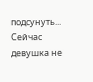подсунуть...
Сейчас девушка не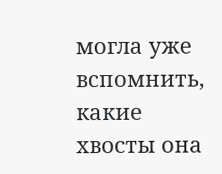могла уже вспомнить, какие хвосты она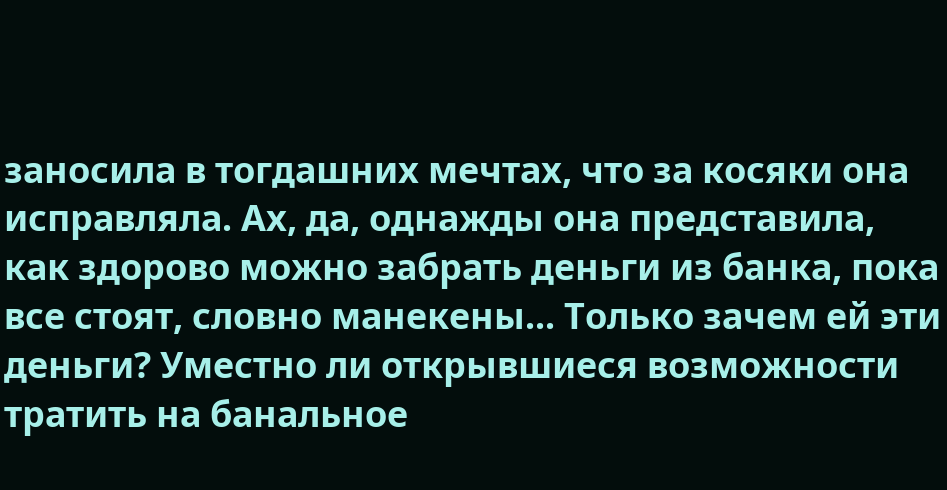заносила в тогдашних мечтах, что за косяки она исправляла. Ах, да, однажды она представила, как здорово можно забрать деньги из банка, пока все стоят, словно манекены... Только зачем ей эти деньги? Уместно ли открывшиеся возможности тратить на банальное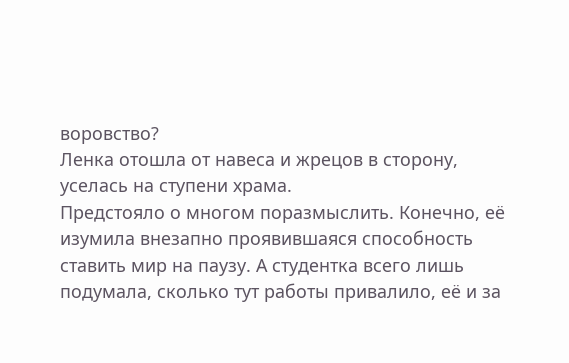воровство?
Ленка отошла от навеса и жрецов в сторону, уселась на ступени храма.
Предстояло о многом поразмыслить. Конечно, её изумила внезапно проявившаяся способность ставить мир на паузу. А студентка всего лишь подумала, сколько тут работы привалило, её и за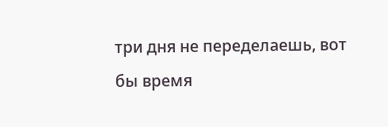три дня не переделаешь, вот бы время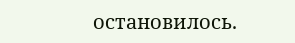остановилось.